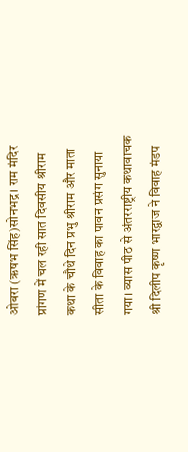ओबरा (ऋषभ सिंह)सोनभद्र। राम मंदिर प्रांगण में चल रही सात दिवसीय श्रीराम कथा के चौथे दिन प्रभु श्रीराम और माता सीता के विवाह का पावन प्रसंग सुनाया गया। व्यास पीठ से अंतरराष्ट्रीय कथावाचक श्री दिलीप कृष्ण भारद्वाज ने विवाह मंडप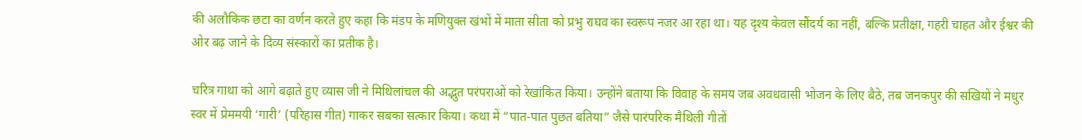की अलौकिक छटा का वर्णन करते हुए कहा कि मंडप के मणियुक्त खंभों में माता सीता को प्रभु राघव का स्वरूप नजर आ रहा था। यह दृश्य केवल सौंदर्य का नहीं, बल्कि प्रतीक्षा, गहरी चाहत और ईश्वर की ओर बढ़ जाने के दिव्य संस्कारों का प्रतीक है।

चरित्र गाथा को आगे बढ़ाते हुए व्यास जी ने मिथिलांचल की अद्भुत परंपराओं को रेखांकित किया। उन्होंने बताया कि विवाह के समय जब अवधवासी भोजन के लिए बैठे, तब जनकपुर की सखियों ने मधुर स्वर में प्रेममयी ‘गारी’ (परिहास गीत) गाकर सबका सत्कार किया। कथा में “पात-पात पुछत बतिया” जैसे पारंपरिक मैथिली गीतों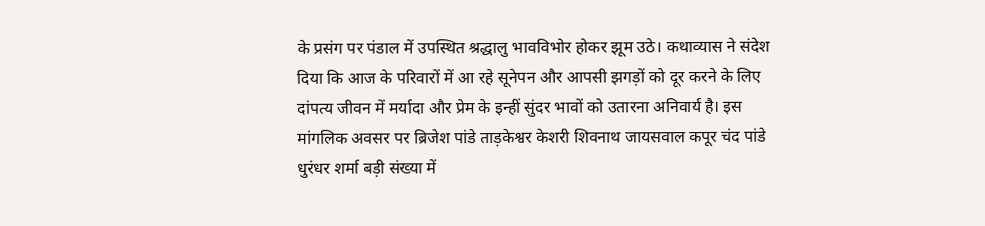के प्रसंग पर पंडाल में उपस्थित श्रद्धालु भावविभोर होकर झूम उठे। कथाव्यास ने संदेश दिया कि आज के परिवारों में आ रहे सूनेपन और आपसी झगड़ों को दूर करने के लिए दांपत्य जीवन में मर्यादा और प्रेम के इन्हीं सुंदर भावों को उतारना अनिवार्य है। इस मांगलिक अवसर पर ब्रिजेश पांडे ताड़केश्वर केशरी शिवनाथ जायसवाल कपूर चंद पांडे धुरंधर शर्मा बड़ी संख्या में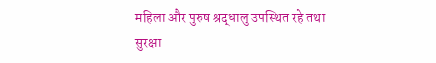महिला और पुरुष श्रद्धालु उपस्थित रहे तथा सुरक्षा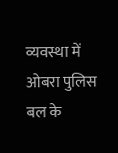व्यवस्था में ओबरा पुलिस बल के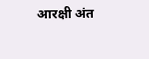आरक्षी अंत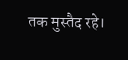तक मुस्तैद रहे।